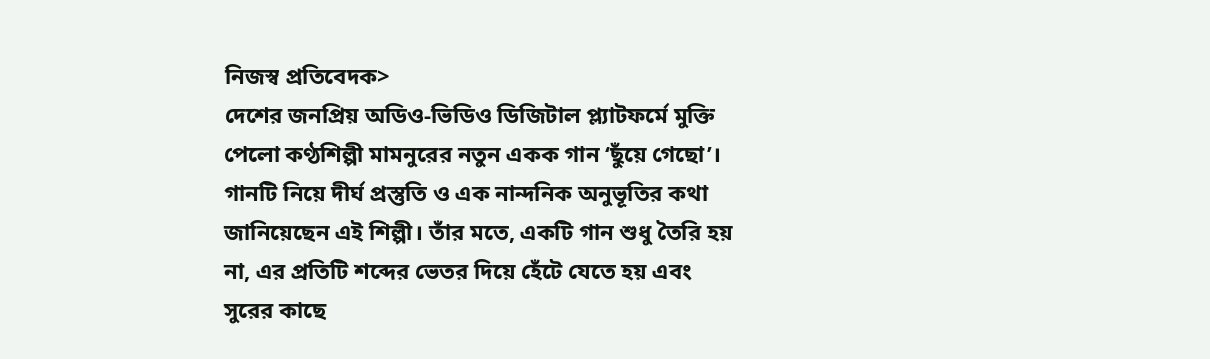নিজস্ব প্রতিবেদক>
দেশের জনপ্রিয় অডিও-ভিডিও ডিজিটাল প্ল্যাটফর্মে মুক্তি পেলো কণ্ঠশিল্পী মামনুরের নতুন একক গান ‘ছুঁয়ে গেছো’। গানটি নিয়ে দীর্ঘ প্রস্তুতি ও এক নান্দনিক অনুভূতির কথা জানিয়েছেন এই শিল্পী। তাঁর মতে, একটি গান শুধু তৈরি হয় না, এর প্রতিটি শব্দের ভেতর দিয়ে হেঁটে যেতে হয় এবং সুরের কাছে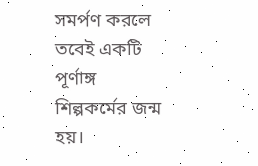সমর্পণ করলে তবেই একটি পূর্ণাঙ্গ শিল্পকর্মের জন্ম হয়।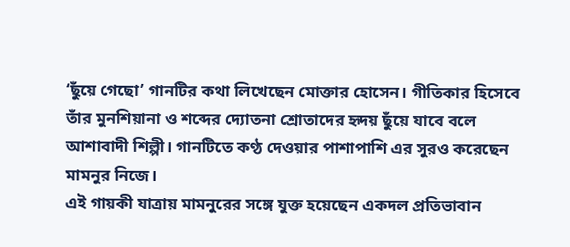‘ছুঁয়ে গেছো’ গানটির কথা লিখেছেন মোক্তার হোসেন। গীতিকার হিসেবে তাঁর মুনশিয়ানা ও শব্দের দ্যোতনা শ্রোতাদের হৃদয় ছুঁয়ে যাবে বলে আশাবাদী শিল্পী। গানটিতে কণ্ঠ দেওয়ার পাশাপাশি এর সুরও করেছেন মামনুর নিজে।
এই গায়কী যাত্রায় মামনুরের সঙ্গে যুক্ত হয়েছেন একদল প্রতিভাবান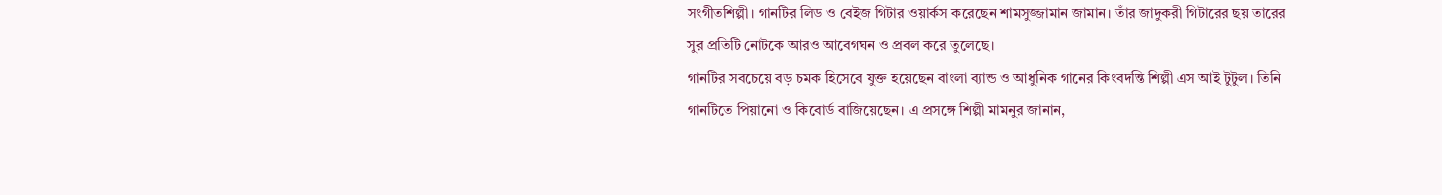সংগীতশিল্পী। গানটির লিড ও বেইজ গিটার ওয়ার্কস করেছেন শামসুজ্জামান জামান। তাঁর জাদুকরী গিটারের ছয় তারের সুর প্রতিটি নোটকে আরও আবেগঘন ও প্রবল করে তুলেছে।
গানটির সবচেয়ে বড় চমক হিসেবে যুক্ত হয়েছেন বাংলা ব্যান্ড ও আধুনিক গানের কিংবদন্তি শিল্পী এস আই টুটুল। তিনি গানটিতে পিয়ানো ও কিবোর্ড বাজিয়েছেন। এ প্রসঙ্গে শিল্পী মামনুর জানান,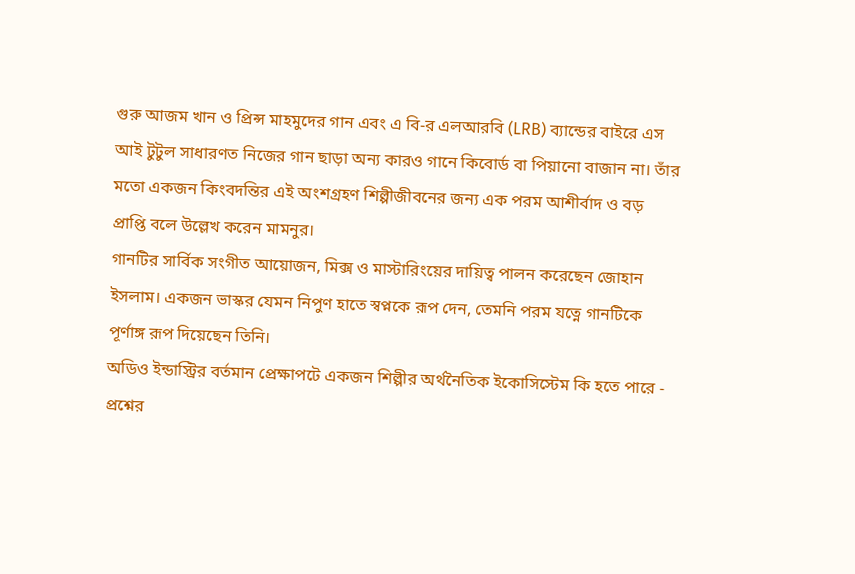গুরু আজম খান ও প্রিন্স মাহমুদের গান এবং এ বি-র এলআরবি (LRB) ব্যান্ডের বাইরে এস আই টুটুল সাধারণত নিজের গান ছাড়া অন্য কারও গানে কিবোর্ড বা পিয়ানো বাজান না। তাঁর মতো একজন কিংবদন্তির এই অংশগ্রহণ শিল্পীজীবনের জন্য এক পরম আশীর্বাদ ও বড় প্রাপ্তি বলে উল্লেখ করেন মামনুর।
গানটির সার্বিক সংগীত আয়োজন, মিক্স ও মাস্টারিংয়ের দায়িত্ব পালন করেছেন জোহান ইসলাম। একজন ভাস্কর যেমন নিপুণ হাতে স্বপ্নকে রূপ দেন, তেমনি পরম যত্নে গানটিকে পূর্ণাঙ্গ রূপ দিয়েছেন তিনি।
অডিও ইন্ডাস্ট্রির বর্তমান প্রেক্ষাপটে একজন শিল্পীর অর্থনৈতিক ইকোসিস্টেম কি হতে পারে - প্রশ্নের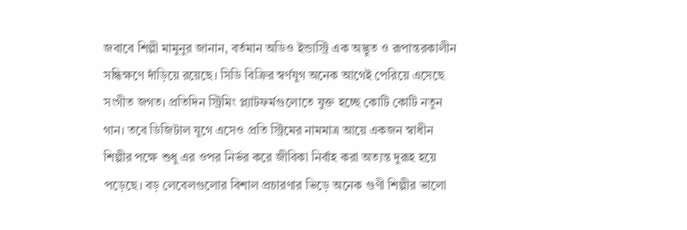জবাবে শিল্পী মামুনুর জানান, বর্তমান অডিও ইন্ডাস্ট্রি এক অদ্ভুত ও রূপান্তরকালীন সন্ধিক্ষণে দাঁড়িয়ে রয়েছে। সিডি বিক্রির স্বর্ণযুগ অনেক আগেই পেরিয়ে এসেছে সংগীত জগত। প্রতিদিন স্ট্রিমিং প্ল্যাটফর্মগুলোতে যুক্ত হচ্ছে কোটি কোটি নতুন গান। তবে ডিজিটাল যুগে এসেও প্রতি স্ট্রিমের নামমাত্র আয়ে একজন স্বাধীন শিল্পীর পক্ষে শুধু এর ওপর নির্ভর করে জীবিকা নির্বাহ করা অত্যন্ত দুরূহ হয়ে পড়েছে। বড় লেবেলগুলোর বিশাল প্রচারণার ভিড়ে অনেক গুণী শিল্পীর ভালো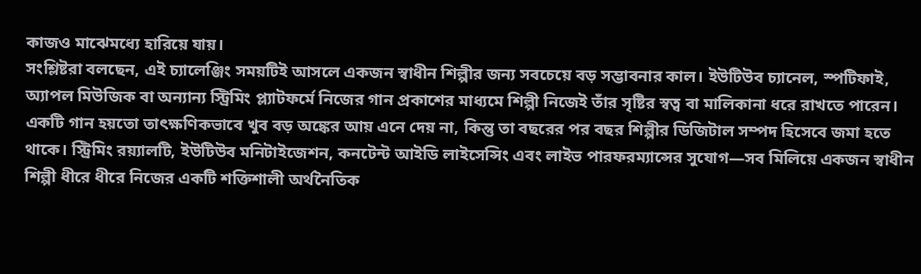কাজও মাঝেমধ্যে হারিয়ে যায়।
সংশ্লিষ্টরা বলছেন, এই চ্যালেঞ্জিং সময়টিই আসলে একজন স্বাধীন শিল্পীর জন্য সবচেয়ে বড় সম্ভাবনার কাল। ইউটিউব চ্যানেল, স্পটিফাই, অ্যাপল মিউজিক বা অন্যান্য স্ট্রিমিং প্ল্যাটফর্মে নিজের গান প্রকাশের মাধ্যমে শিল্পী নিজেই তাঁর সৃষ্টির স্বত্ব বা মালিকানা ধরে রাখতে পারেন। একটি গান হয়তো তাৎক্ষণিকভাবে খুব বড় অঙ্কের আয় এনে দেয় না, কিন্তু তা বছরের পর বছর শিল্পীর ডিজিটাল সম্পদ হিসেবে জমা হতে থাকে। স্ট্রিমিং রয়্যালটি, ইউটিউব মনিটাইজেশন, কনটেন্ট আইডি লাইসেন্সিং এবং লাইভ পারফরম্যান্সের সুযোগ—সব মিলিয়ে একজন স্বাধীন শিল্পী ধীরে ধীরে নিজের একটি শক্তিশালী অর্থনৈতিক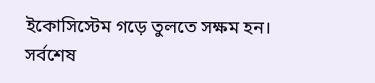ইকোসিস্টেম গড়ে তুলতে সক্ষম হন।
সর্বশেষ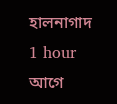হালনাগাদ 1 hour আগে